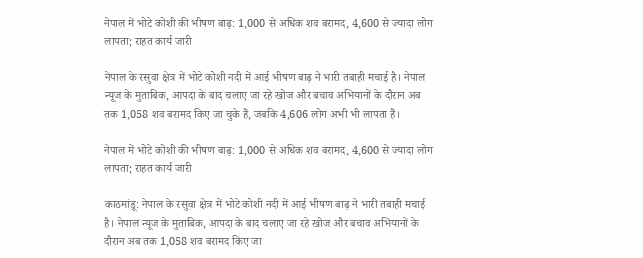नेपाल में भोटे कोशी की भीषण बाढ़: 1,000 से अधिक शव बरामद, 4,600 से ज्यादा लोग लापता; राहत कार्य जारी

नेपाल के रसुवा क्षेत्र में भोटे कोशी नदी में आई भीषण बाढ़ ने भारी तबाही मचाई है। नेपाल न्यूज के मुताबिक, आपदा के बाद चलाए जा रहे खोज और बचाव अभियानों के दौरान अब तक 1,058 शव बरामद किए जा चुके हैं, जबकि 4,606 लोग अभी भी लापता हैं।

नेपाल में भोटे कोशी की भीषण बाढ़: 1,000 से अधिक शव बरामद, 4,600 से ज्यादा लोग लापता; राहत कार्य जारी

काठमांडू: नेपाल के रसुवा क्षेत्र में भोटे कोशी नदी में आई भीषण बाढ़ ने भारी तबाही मचाई है। नेपाल न्यूज के मुताबिक, आपदा के बाद चलाए जा रहे खोज और बचाव अभियानों के दौरान अब तक 1,058 शव बरामद किए जा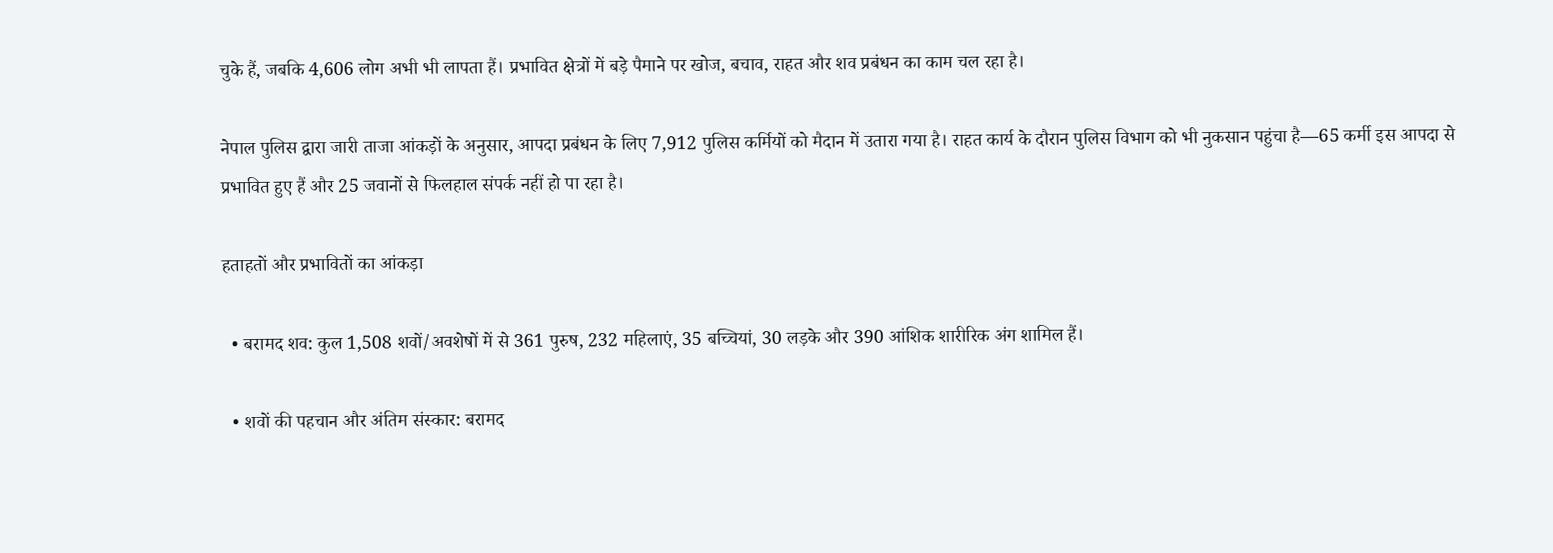चुके हैं, जबकि 4,606 लोग अभी भी लापता हैं। प्रभावित क्षेत्रों में बड़े पैमाने पर खोज, बचाव, राहत और शव प्रबंधन का काम चल रहा है।

नेपाल पुलिस द्वारा जारी ताजा आंकड़ों के अनुसार, आपदा प्रबंधन के लिए 7,912 पुलिस कर्मियों को मैदान में उतारा गया है। राहत कार्य के दौरान पुलिस विभाग को भी नुकसान पहुंचा है—65 कर्मी इस आपदा से प्रभावित हुए हैं और 25 जवानों से फिलहाल संपर्क नहीं हो पा रहा है।

हताहतों और प्रभावितों का आंकड़ा

  • बरामद शव: कुल 1,508 शवों/अवशेषों में से 361 पुरुष, 232 महिलाएं, 35 बच्चियां, 30 लड़के और 390 आंशिक शारीरिक अंग शामिल हैं।

  • शवों की पहचान और अंतिम संस्कार: बरामद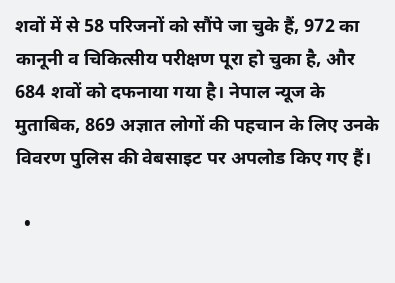शवों में से 58 परिजनों को सौंपे जा चुके हैं, 972 का कानूनी व चिकित्सीय परीक्षण पूरा हो चुका है, और 684 शवों को दफनाया गया है। नेपाल न्यूज के मुताबिक, 869 अज्ञात लोगों की पहचान के लिए उनके विवरण पुलिस की वेबसाइट पर अपलोड किए गए हैं।

  •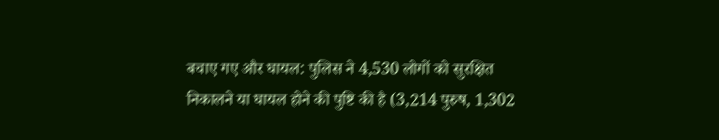बचाए गए और घायल: पुलिस ने 4,530 लोगों को सुरक्षित निकालने या घायल होने की पुष्टि की है (3,214 पुरुष, 1,302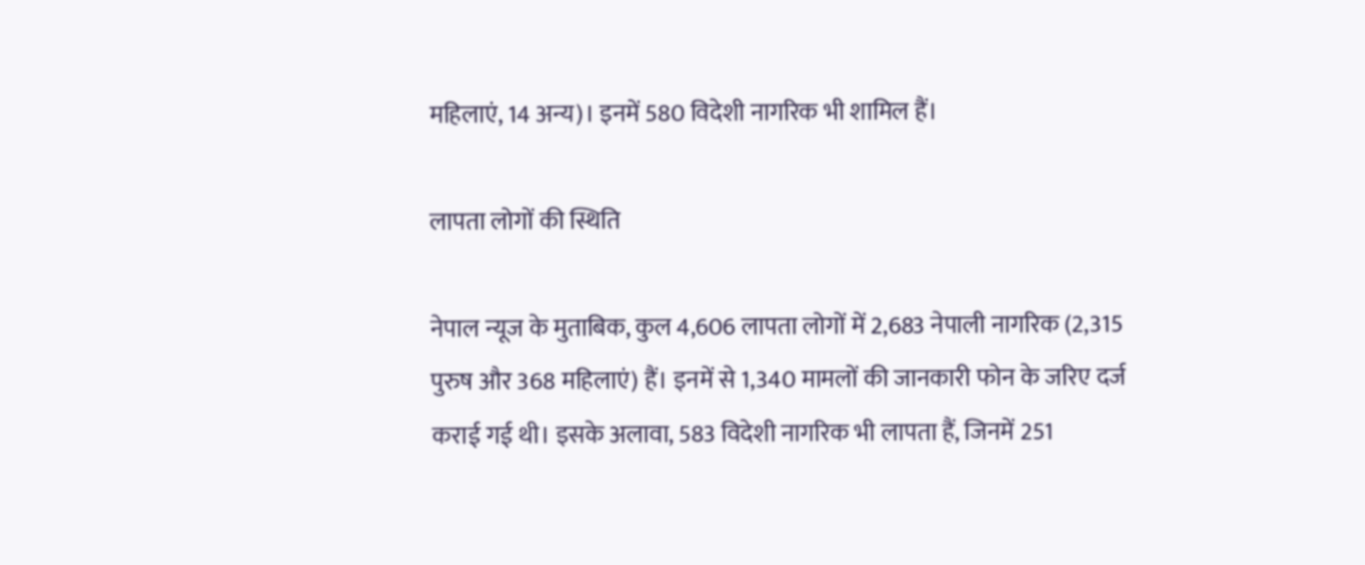महिलाएं, 14 अन्य)। इनमें 580 विदेशी नागरिक भी शामिल हैं।

लापता लोगों की स्थिति

नेपाल न्यूज के मुताबिक, कुल 4,606 लापता लोगों में 2,683 नेपाली नागरिक (2,315 पुरुष और 368 महिलाएं) हैं। इनमें से 1,340 मामलों की जानकारी फोन के जरिए दर्ज कराई गई थी। इसके अलावा, 583 विदेशी नागरिक भी लापता हैं, जिनमें 251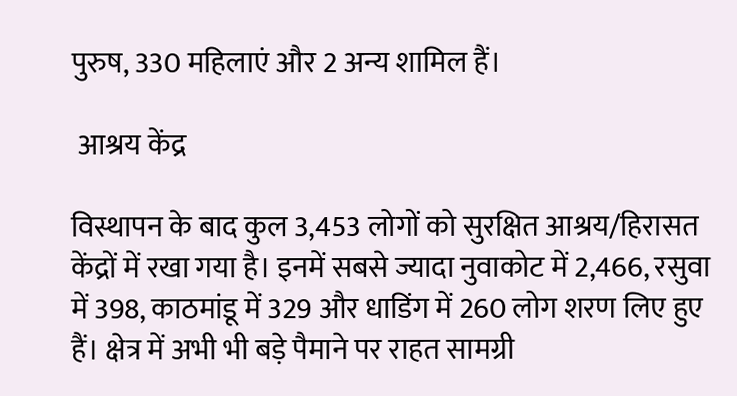पुरुष, 330 महिलाएं और 2 अन्य शामिल हैं।

 आश्रय केंद्र

विस्थापन के बाद कुल 3,453 लोगों को सुरक्षित आश्रय/हिरासत केंद्रों में रखा गया है। इनमें सबसे ज्यादा नुवाकोट में 2,466, रसुवा में 398, काठमांडू में 329 और धाडिंग में 260 लोग शरण लिए हुए हैं। क्षेत्र में अभी भी बड़े पैमाने पर राहत सामग्री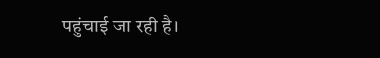पहुंचाई जा रही है।